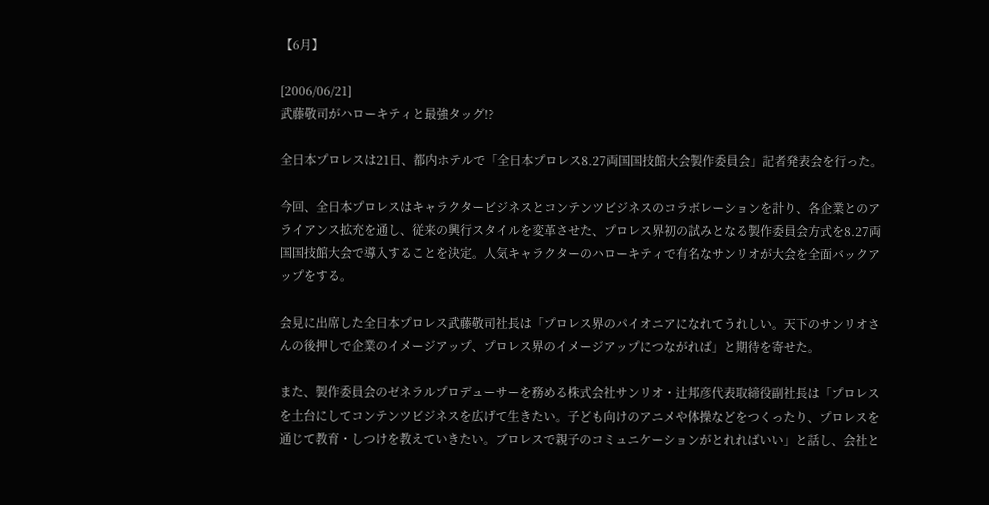【6月】

[2006/06/21]
武藤敬司がハローキティと最強タッグ!?

全日本プロレスは21日、都内ホテルで「全日本プロレス8.27両国国技館大会製作委員会」記者発表会を行った。

今回、全日本プロレスはキャラクタービジネスとコンテンツビジネスのコラボレーションを計り、各企業とのアライアンス拡充を通し、従来の興行スタイルを変革させた、プロレス界初の試みとなる製作委員会方式を8.27両国国技館大会で導入することを決定。人気キャラクターのハローキティで有名なサンリオが大会を全面バックアップをする。

会見に出席した全日本プロレス武藤敬司社長は「プロレス界のパイオニアになれてうれしい。天下のサンリオさんの後押しで企業のイメージアップ、プロレス界のイメージアップにつながれば」と期待を寄せた。

また、製作委員会のゼネラルプロデューサーを務める株式会社サンリオ・辻邦彦代表取締役副社長は「プロレスを土台にしてコンテンツビジネスを広げて生きたい。子ども向けのアニメや体操などをつくったり、プロレスを通じて教育・しつけを教えていきたい。ブロレスで親子のコミュニケーションがとれればいい」と話し、会社と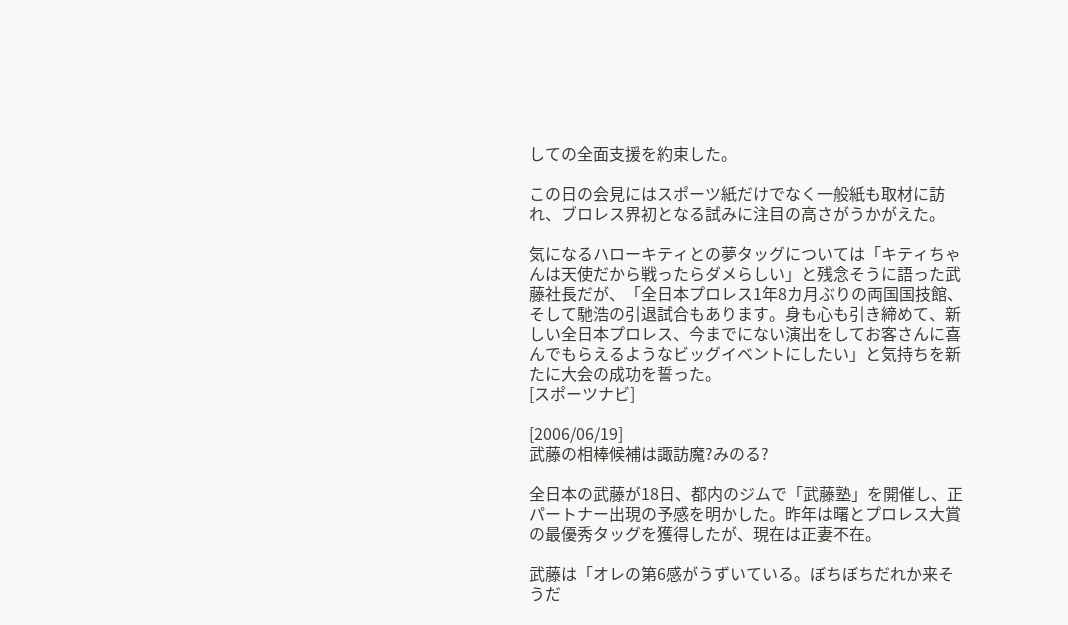しての全面支援を約束した。

この日の会見にはスポーツ紙だけでなく一般紙も取材に訪れ、ブロレス界初となる試みに注目の高さがうかがえた。

気になるハローキティとの夢タッグについては「キティちゃんは天使だから戦ったらダメらしい」と残念そうに語った武藤社長だが、「全日本プロレス1年8カ月ぶりの両国国技館、そして馳浩の引退試合もあります。身も心も引き締めて、新しい全日本プロレス、今までにない演出をしてお客さんに喜んでもらえるようなビッグイベントにしたい」と気持ちを新たに大会の成功を誓った。
[スポーツナビ]

[2006/06/19]
武藤の相棒候補は諏訪魔?みのる?

全日本の武藤が18日、都内のジムで「武藤塾」を開催し、正パートナー出現の予感を明かした。昨年は曙とプロレス大賞の最優秀タッグを獲得したが、現在は正妻不在。

武藤は「オレの第6感がうずいている。ぼちぼちだれか来そうだ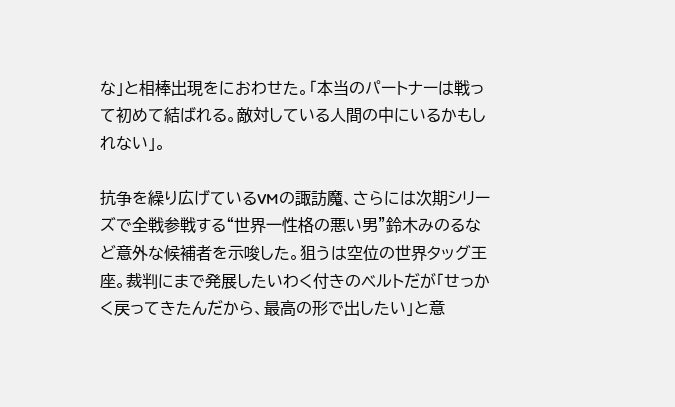な」と相棒出現をにおわせた。「本当のパートナーは戦って初めて結ばれる。敵対している人間の中にいるかもしれない」。

抗争を繰り広げているVMの諏訪魔、さらには次期シリーズで全戦参戦する“世界一性格の悪い男”鈴木みのるなど意外な候補者を示唆した。狙うは空位の世界タッグ王座。裁判にまで発展したいわく付きのベルトだが「せっかく戻ってきたんだから、最高の形で出したい」と意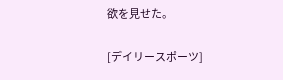欲を見せた。

[デイリースポーツ]